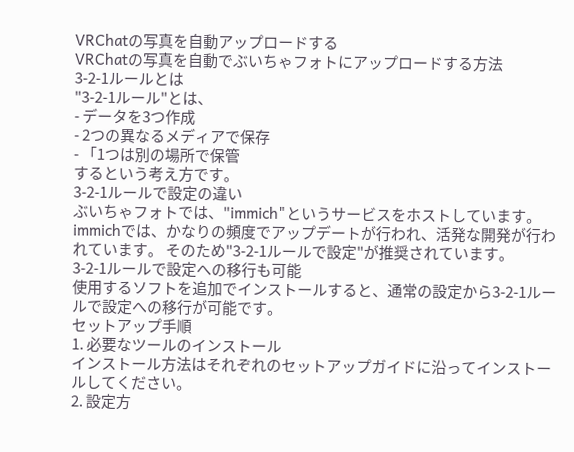VRChatの写真を自動アップロードする
VRChatの写真を自動でぶいちゃフォトにアップロードする方法
3-2-1ルールとは
"3-2-1ルール"とは、
- データを3つ作成
- 2つの異なるメディアで保存
- 「1つは別の場所で保管
するという考え方です。
3-2-1ルールで設定の違い
ぶいちゃフォトでは、"immich"というサービスをホストしています。 immichでは、かなりの頻度でアップデートが行われ、活発な開発が行われています。 そのため"3-2-1ルールで設定"が推奨されています。
3-2-1ルールで設定への移行も可能
使用するソフトを追加でインストールすると、通常の設定から3-2-1ルールで設定への移行が可能です。
セットアップ手順
1. 必要なツールのインストール
インストール方法はそれぞれのセットアップガイドに沿ってインストールしてください。
2. 設定方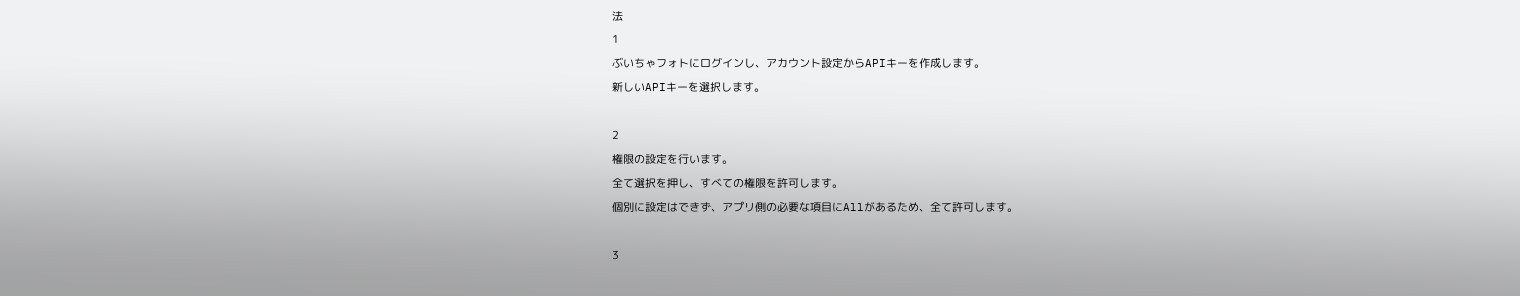法
1
ぶいちゃフォトにログインし、アカウント設定からAPIキーを作成します。
新しいAPIキーを選択します。

2
権限の設定を行います。
全て選択を押し、すべての権限を許可します。
個別に設定はできず、アプリ側の必要な項目にAllがあるため、全て許可します。

3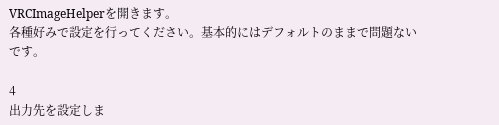VRCImageHelperを開きます。
各種好みで設定を行ってください。基本的にはデフォルトのままで問題ないです。

4
出力先を設定しま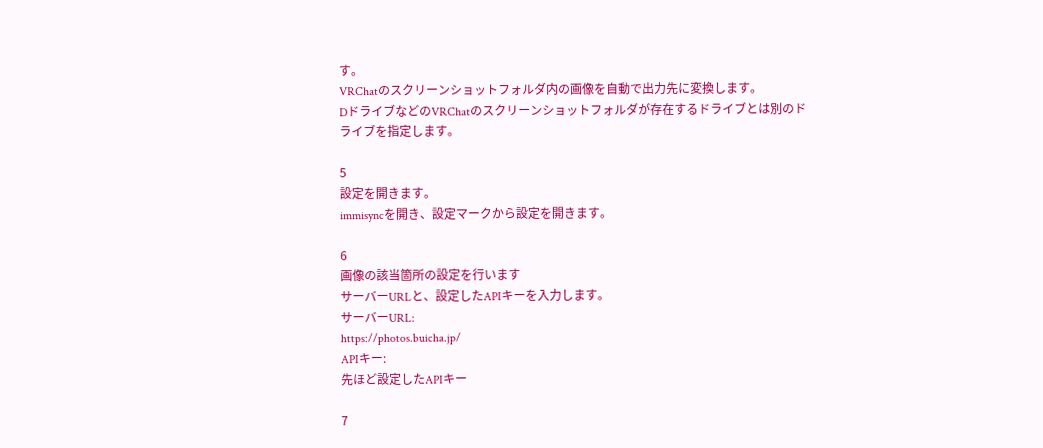す。
VRChatのスクリーンショットフォルダ内の画像を自動で出力先に変換します。
DドライブなどのVRChatのスクリーンショットフォルダが存在するドライブとは別のドライブを指定します。

5
設定を開きます。
immisyncを開き、設定マークから設定を開きます。

6
画像の該当箇所の設定を行います
サーバーURLと、設定したAPIキーを入力します。
サーバーURL:
https://photos.buicha.jp/
APIキー:
先ほど設定したAPIキー

7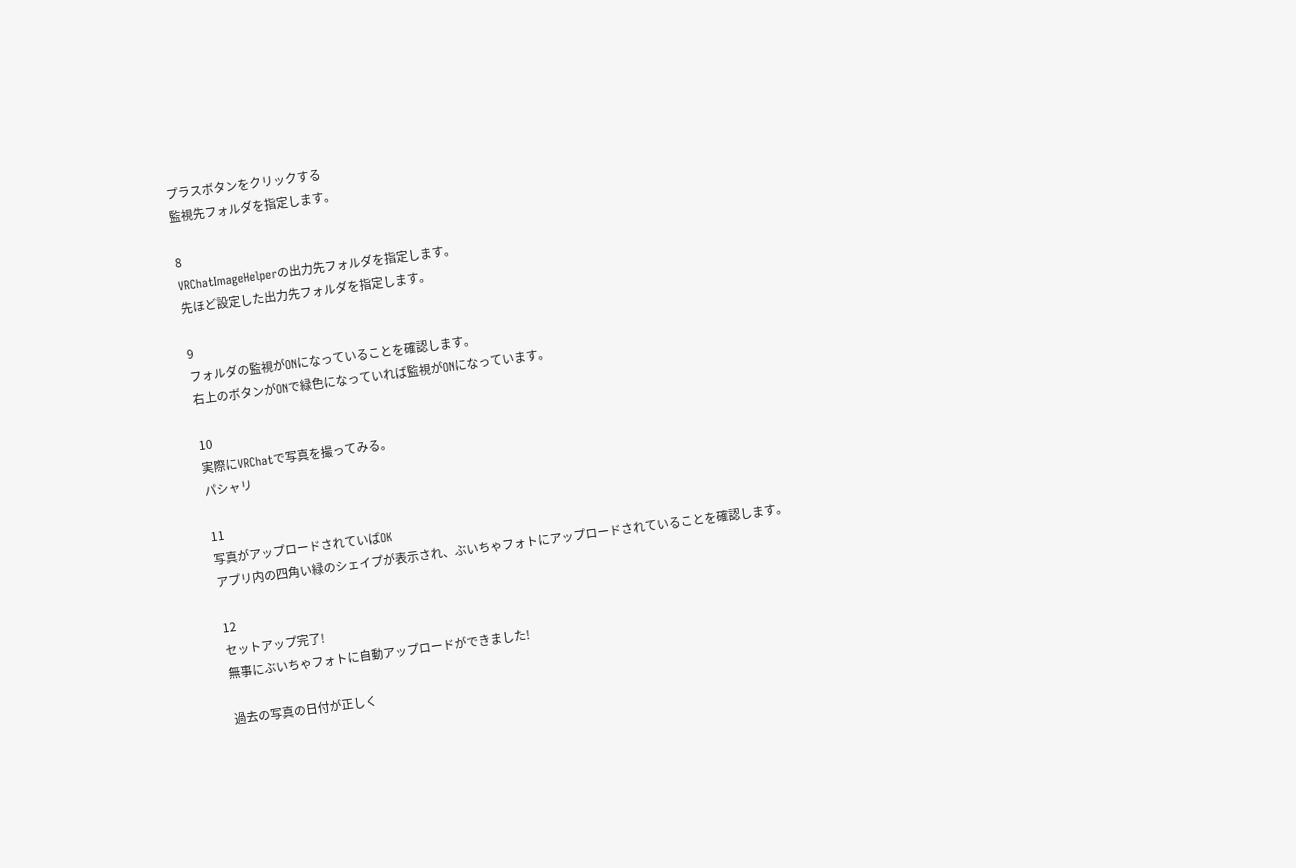プラスボタンをクリックする
監視先フォルダを指定します。

8
VRChatImageHelperの出力先フォルダを指定します。
先ほど設定した出力先フォルダを指定します。

9
フォルダの監視がONになっていることを確認します。
右上のボタンがONで緑色になっていれば監視がONになっています。

10
実際にVRChatで写真を撮ってみる。
パシャリ

11
写真がアップロードされていばOK
アプリ内の四角い緑のシェイプが表示され、ぶいちゃフォトにアップロードされていることを確認します。

12
セットアップ完了!
無事にぶいちゃフォトに自動アップロードができました!

過去の写真の日付が正しく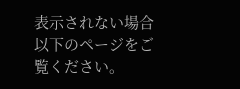表示されない場合
以下のページをご覧ください。